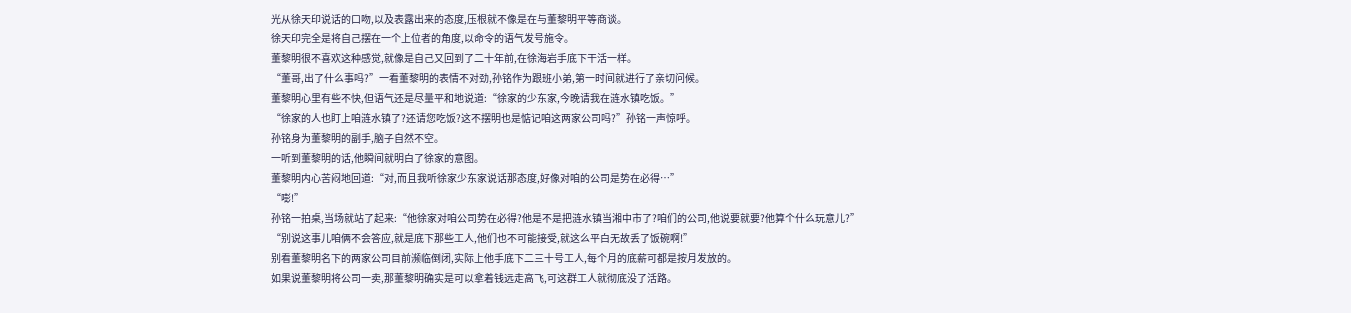光从徐天印说话的口吻,以及表露出来的态度,压根就不像是在与董黎明平等商谈。
徐天印完全是将自己摆在一个上位者的角度,以命令的语气发号施令。
董黎明很不喜欢这种感觉,就像是自己又回到了二十年前,在徐海岩手底下干活一样。
“董哥,出了什么事吗?”一看董黎明的表情不对劲,孙铭作为跟班小弟,第一时间就进行了亲切问候。
董黎明心里有些不快,但语气还是尽量平和地说道:“徐家的少东家,今晚请我在涟水镇吃饭。”
“徐家的人也盯上咱涟水镇了?还请您吃饭?这不摆明也是惦记咱这两家公司吗?”孙铭一声惊呼。
孙铭身为董黎明的副手,脑子自然不空。
一听到董黎明的话,他瞬间就明白了徐家的意图。
董黎明内心苦闷地回道:“对,而且我听徐家少东家说话那态度,好像对咱的公司是势在必得…”
“嘭!”
孙铭一拍桌,当场就站了起来:“他徐家对咱公司势在必得?他是不是把涟水镇当湘中市了?咱们的公司,他说要就要?他算个什么玩意儿?”
“别说这事儿咱俩不会答应,就是底下那些工人,他们也不可能接受,就这么平白无故丢了饭碗啊!”
别看董黎明名下的两家公司目前濒临倒闭,实际上他手底下二三十号工人,每个月的底薪可都是按月发放的。
如果说董黎明将公司一卖,那董黎明确实是可以拿着钱远走高飞,可这群工人就彻底没了活路。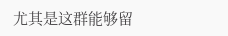尤其是这群能够留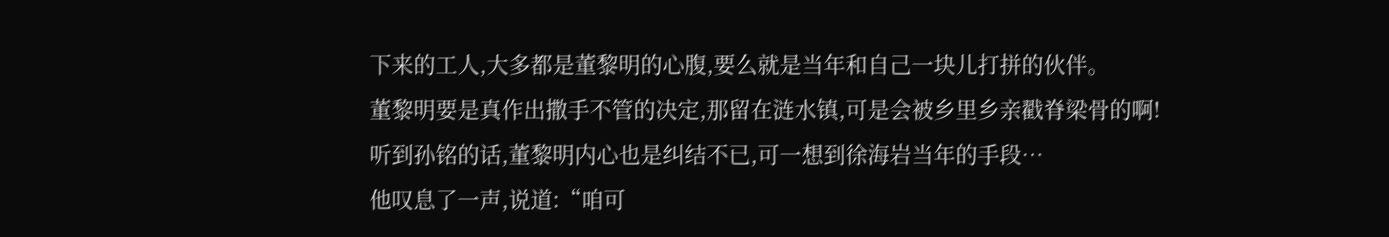下来的工人,大多都是董黎明的心腹,要么就是当年和自己一块儿打拼的伙伴。
董黎明要是真作出撒手不管的决定,那留在涟水镇,可是会被乡里乡亲戳脊梁骨的啊!
听到孙铭的话,董黎明内心也是纠结不已,可一想到徐海岩当年的手段…
他叹息了一声,说道:“咱可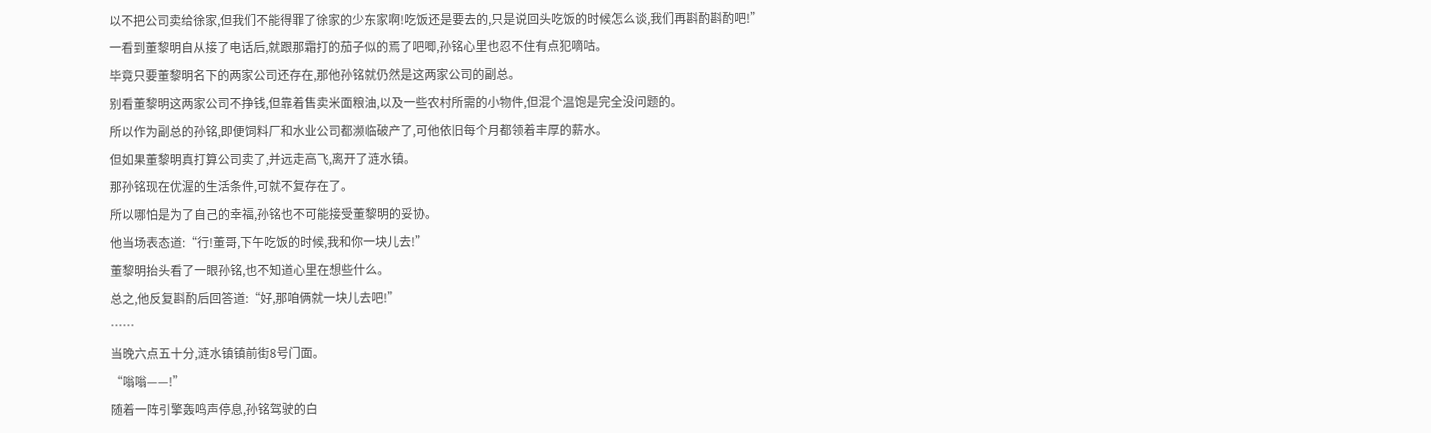以不把公司卖给徐家,但我们不能得罪了徐家的少东家啊!吃饭还是要去的,只是说回头吃饭的时候怎么谈,我们再斟酌斟酌吧!”
一看到董黎明自从接了电话后,就跟那霜打的茄子似的焉了吧唧,孙铭心里也忍不住有点犯嘀咕。
毕竟只要董黎明名下的两家公司还存在,那他孙铭就仍然是这两家公司的副总。
别看董黎明这两家公司不挣钱,但靠着售卖米面粮油,以及一些农村所需的小物件,但混个温饱是完全没问题的。
所以作为副总的孙铭,即便饲料厂和水业公司都濒临破产了,可他依旧每个月都领着丰厚的薪水。
但如果董黎明真打算公司卖了,并远走高飞,离开了涟水镇。
那孙铭现在优渥的生活条件,可就不复存在了。
所以哪怕是为了自己的幸福,孙铭也不可能接受董黎明的妥协。
他当场表态道:“行!董哥,下午吃饭的时候,我和你一块儿去!”
董黎明抬头看了一眼孙铭,也不知道心里在想些什么。
总之,他反复斟酌后回答道:“好,那咱俩就一块儿去吧!”
……
当晚六点五十分,涟水镇镇前街8号门面。
“嗡嗡——!”
随着一阵引擎轰鸣声停息,孙铭驾驶的白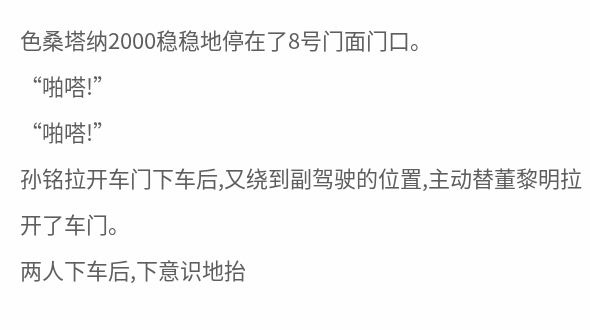色桑塔纳2000稳稳地停在了8号门面门口。
“啪嗒!”
“啪嗒!”
孙铭拉开车门下车后,又绕到副驾驶的位置,主动替董黎明拉开了车门。
两人下车后,下意识地抬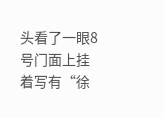头看了一眼8号门面上挂着写有“徐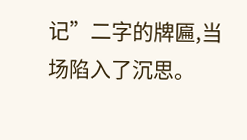记”二字的牌匾,当场陷入了沉思。